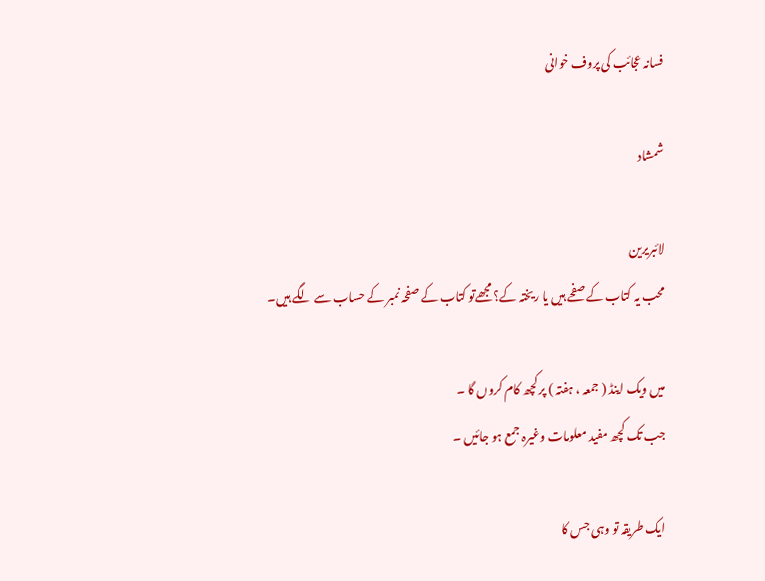فسانہ عجائب کی پروف خوانی

شمشاد

لائبریرین
محب یہ کتاب کے صفحے ہیں یا ریختہ کے؟ مجھےتو کتاب کے صفحہ نمبر کے حساب سے لگے ہیں۔

میں ویک اینڈ ( جمعہ ، ہفتہ ) پر کچھ کام کروں گا ۔
جب تک کچھ مفید معلومات وغیرہ جمع ہو جائیں ۔

ایک طریقہ تو وہی جس کا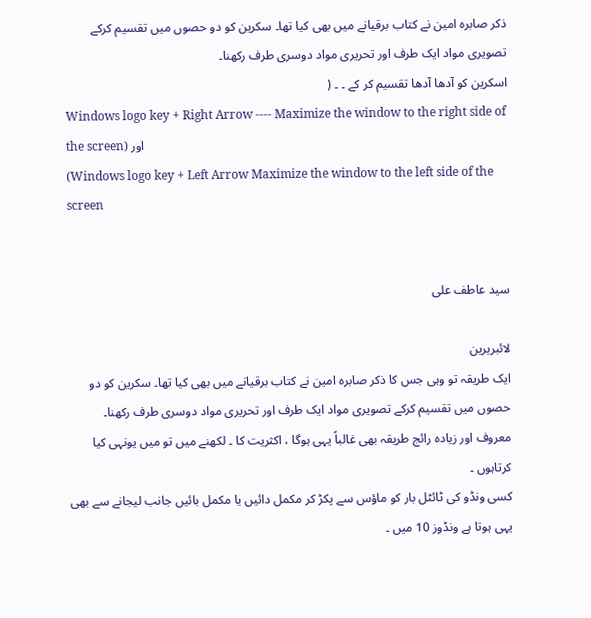ذکر صابرہ امین نے کتاب برقیانے میں بھی کیا تھا۔ سکرین کو دو حصوں میں تقسیم کرکے تصویری مواد ایک طرف اور تحریری مواد دوسری طرف رکھنا۔
اسکرین کو آدھا آدھا تقسیم کر کے ۔ ۔ (
Windows logo key + Right Arrow ---- Maximize the window to the right side of the screen) اور
(Windows logo key + Left Arrow Maximize the window to the left side of the screen


سید عاطف علی

لائبریرین
ایک طریقہ تو وہی جس کا ذکر صابرہ امین نے کتاب برقیانے میں بھی کیا تھا۔ سکرین کو دو حصوں میں تقسیم کرکے تصویری مواد ایک طرف اور تحریری مواد دوسری طرف رکھنا۔
معروف اور زیادہ رائج طریقہ بھی غالباً یہی ہوگا ، اکثریت کا ۔ لکھنے میں تو میں یونہی کیا کرتاہوں ۔
کسی ونڈو کی ٹائٹل بار کو ماؤس سے پکڑ کر مکمل دائیں یا مکمل بائیں جانب لیجانے سے بھی یہی ہوتا ہے ونڈوز 10 میں ۔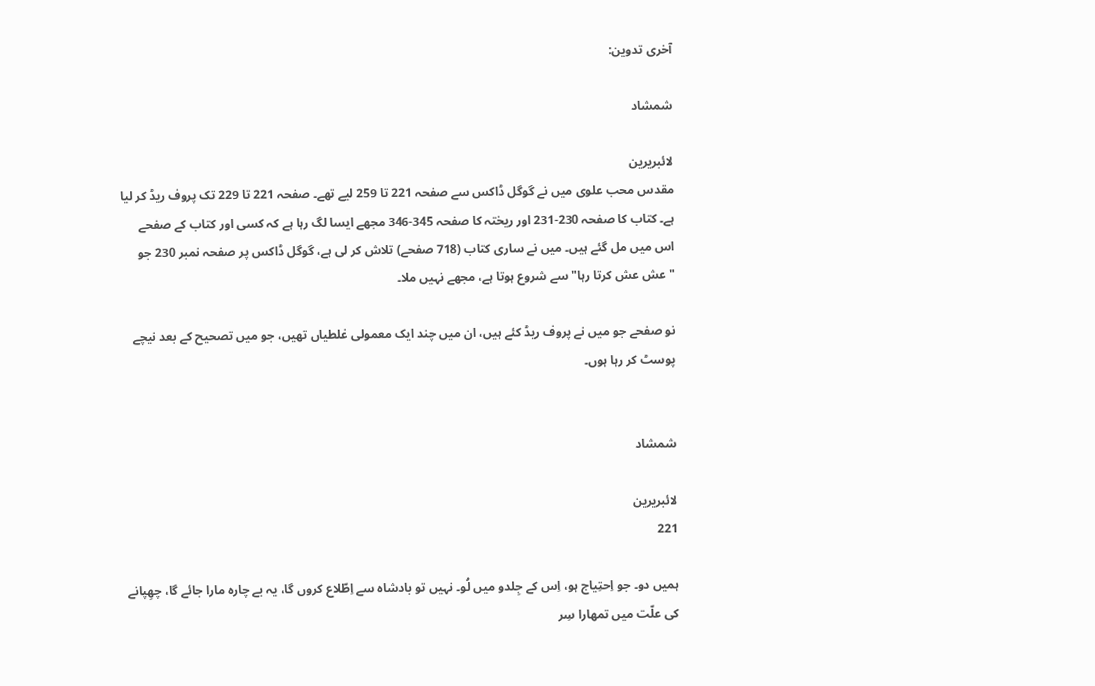آخری تدوین:

شمشاد

لائبریرین
مقدس محب علوی میں نے گوگل ڈاکس سے صفحہ 221 تا 259 لیے تھے۔ صفحہ 221 تا 229 تک پروف ریڈ کر لیا ہے۔ کتاب کا صفحہ 230-231 اور ریختہ کا صفحہ 345-346 مجھے ایسا لگ رہا ہے کہ کسی اور کتاب کے صفحے اس میں مل گئے ہیں۔ میں نے ساری کتاب (718 صفحے) تلاش کر لی ہے، گوگل ڈاکس پر صفحہ نمبر 230 جو "عش عش کرتا رہا" سے شروع ہوتا ہے، مجھے نہیں ملا۔

نو صفحے جو میں نے پروف ریڈ کئے ہیں، ان میں چند ایک معمولی غلطیاں تھیں، جو میں تصحیح کے بعد نیچے پوسٹ کر رہا ہوں۔


شمشاد

لائبریرین
221

ہمیں دو۔ جو اِحتِیاج ہو، اِس کے جِلدو میں لُو۔ نہیں تو بادشاہ سے اِطّلاع کروں گا، یہ بے چارہ مارا جائے گا، چھِپانے کی علّت میں تمھارا سِر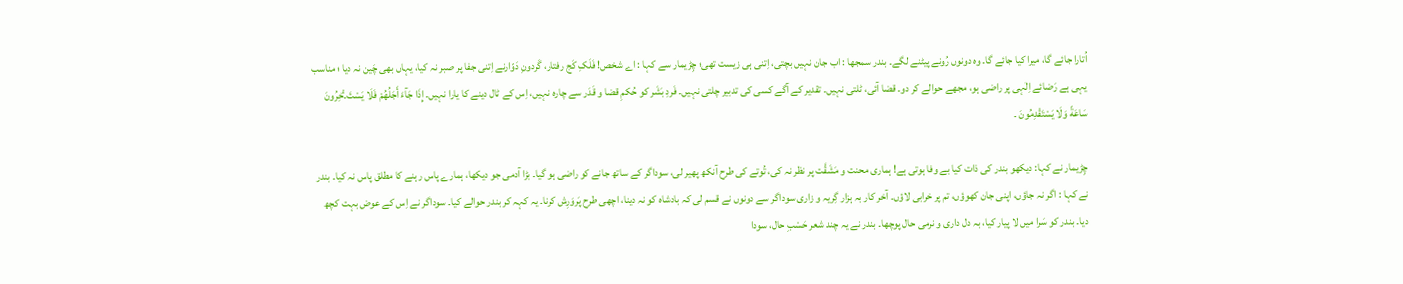اُتارا جائے گا، میرا کیا جائے گا۔ وہ دونوں رُونے پیٹنے لگے۔ بندر سمجھا : اب جان نہیں بچتی، اِتنی ہی زیست تھی؛ چِڑیمار سے کہا : اے شخص! فَلَکِ کَج رفتار، گَردونِ دَوّارنے اِتنی جفا پر صبر نہ کیا، یہاں بھی چَین نہ دیا ؛ مناسب یہی ہے رَضائے اِلٰہی پر راضی ہو، مجھے حوالے کر دو۔ قضا آئی، ٹلتی نہیں۔ تقدیر کے آگے کسی کی تدبیر چلتی نہیں۔ فَردِ بَشَر کو حُکمِ قضا و قَدَر سے چارہ نہیں، اِس کے ٹال دینے کا یارا نہیں۔ إِذَا جَآءَ أَجَلُهُمْ فَلَا يَسْتَ۔ْٔخِرُونَ سَاعَةً وَلَا يَسْتَقْدِمُونَ ۔

چِڑیمار نے کہا: دیکھو بندر کی ذات کیا بے وفا ہوتی ہے! ہماری محنت و مَشَقَّت پر نظر نہ کی، تُوتے کی طرح آنکھ پھیر لی، سوداگر کے ساتھ جانے کو راضی ہو گیا۔ بڑا آدمی جو دیکھا، ہمارے پاس رہنے کا مطلق پاس نہ کیا۔ بندر نے کہا : اگر نہ جاؤں، اپنی جان کھوؤں، تم پر خرابی لاؤں۔ آخر کار بہ ہزار گِریہ و زاری سوداگر سے دونوں نے قسم لی کہ بادشاہ کو نہ دینا، اچھی طرح پَروَرِش کرنا۔ یہ کہہ کر بندر حوالے کیا۔ سوداگر نے اِس کے عوض بہت کچھ دیا۔ بندر کو سَرا میں لا پیار کیا، بہ دل داری و نرمی حال پوچھا۔ بندر نے یہ چند شعر حَسْبِ حال، سودا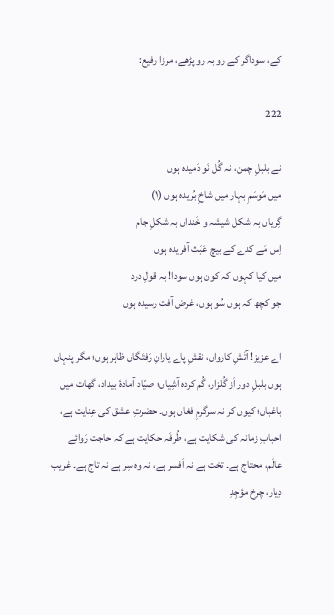کے، سوداگر کے رو بہ رو پڑھے، مرزا رفیع:

222

نے بلبلِ چمن، نہ گُل نَو دَمیدہ ہوں
میں مَوسَمِ بہار میں شاخِ بُریدہ ہوں (۱)
گِریاں بہ شکل شیشہ و خَنداں بہ شکلِ جام
اِس مَے کدے کے بیچ عَبَث آفریدہ ہوں
میں کیا کہوں کہ کون ہوں سودا! بہ قولِ درد
جو کچھ کہ ہوں سُو ہوں، غرض آفت رسیدہ ہوں

اے عزیز! آتَشِ کارواں، نقشِ پاے یارانِ رَفتَگاں ظاہر ہوں؛ مگر پنہاں ہوں بلبلِ دور اَز گُلزار، گُم کردہ آشِیاں؛ صیّاد آمادۂ بیداد، گھات میں باغباں؛ کیوں کر نہ سرگرمِ فغاں ہوں۔ حضرتِ عشق کی عِنایت ہے، احبابِ زمانہ کی شکایت ہے، طُرفَہ حکایت ہے کہ حاجت رَوائے عالَم، محتاج ہے۔ تخت ہے نہ اَفسر ہے، نہ وہ سِر ہے نہ تاج ہے۔ غریب دِیار، چرخ مؤجِدِ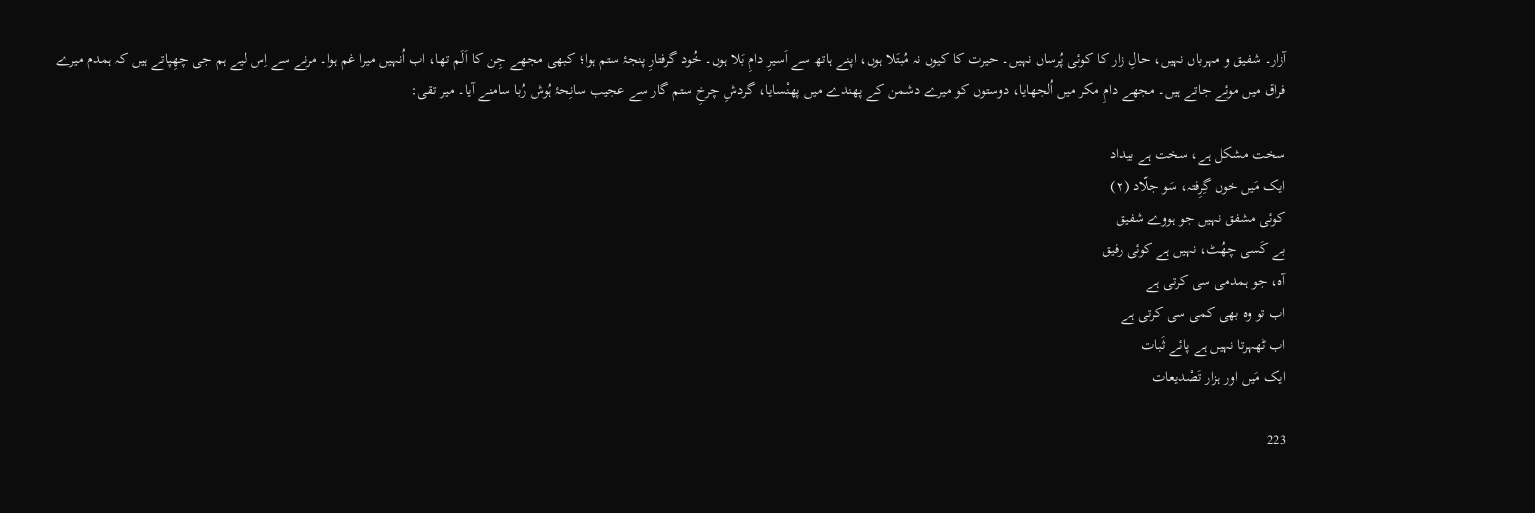آزار۔ شفیق و مہرباں نہیں، حالِ زار کا کوئی پُرساں نہیں۔ حیرت کا کیوں نہ مُبتَلا ہوں، اپنے ہاتھ سے اَسیرِ دامِ بَلا ہوں۔ خُود گرفتارِ پنجۂ ستم ہوا؛ کبھی مجھے جِن کا اَلَم تھا، اب اُنہیں میرا غم ہوا۔ مرنے سے اِس لیے ہم جی چھِپاتے ہیں کہ ہمدم میرے فراق میں موئے جاتے ہیں۔ مجھے دامِ مکر میں اُلجھایا، دوستوں کو میرے دشمن کے پھندے میں پھنْسایا، گردشِ چرخِ ستم گار سے عجیب سانِحۂ ہُوش رُبا سامنے آیا۔ میر تقی:

سخت مشکل ہے، سخت ہے بیداد
ایک مَیں خوں گِرِفتہ، سَو جلّاد (۲)
کوئی مشفق نہیں جو ہووے شفیق
بے کَسی چھُٹ، نہیں ہے کوئی رفیق
آہ، جو ہمدمی سی کرتی ہے
اب تو وہ بھی کمی سی کرتی ہے
اب ٹھہرتا نہیں ہے پائے ثَبات
ایک مَیں اور ہزار تَصْدیعات

223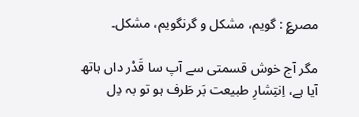مصر؏ : گویم، مشکل و گرنگویم، مشکل۔

مگر آج خوش قسمتی سے آپ سا قَدْر داں ہاتھ آیا ہے، اِنتِشارِ طبیعت بَر طَرف ہو تو بہ دِل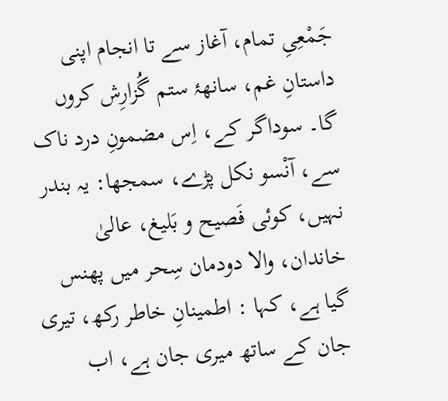جَمْعِیِ تمام، آغاز سے تا انجام اپنی داستانِ غم، سانھۂ ستم گُزارِش کروں گا۔ سوداگر کے، اِس مضمونِ درد ناک سے، آنْسو نکل پڑے، سمجھا: یہ بندر نہیں، کوئی فَصیح و بَلیغ، عالیٰ خاندان، والا دودمان سِحر میں پھنس گیا ہے، کہا : اطمینانِ خاطر رکھ، تیری جان کے ساتھ میری جان ہے، اب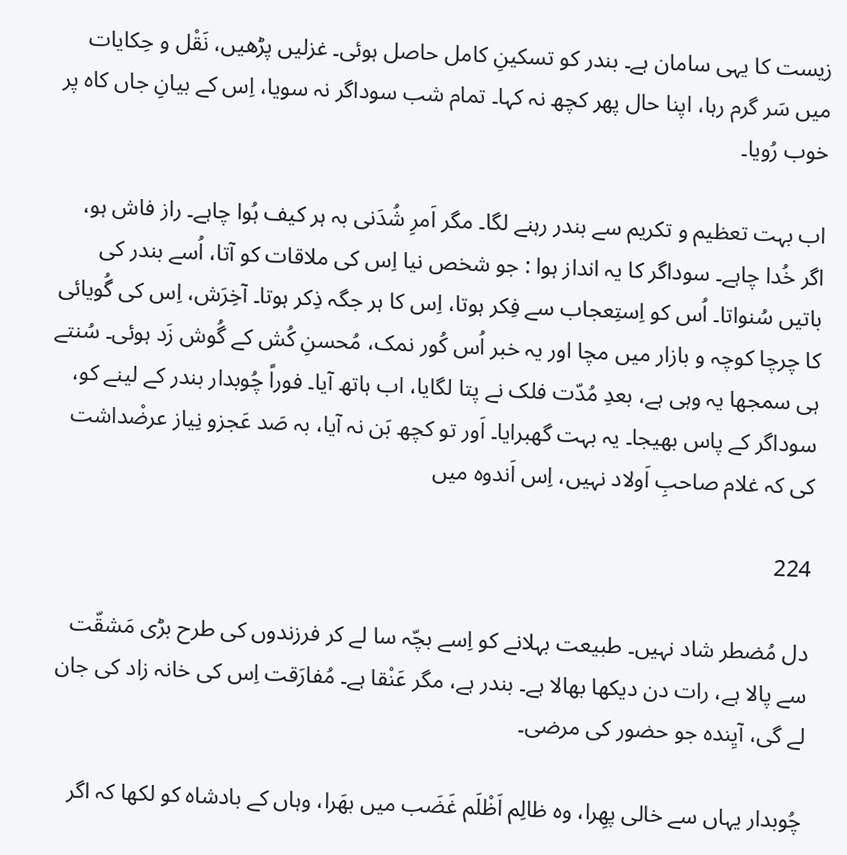زیست کا یہی سامان ہے۔ بندر کو تسکینِ کامل حاصل ہوئی۔ غزلیں پڑھیں، نَقْل و حِکایات میں سَر گرم رہا، اپنا حال پھر کچھ نہ کہا۔ تمام شب سوداگر نہ سویا، اِس کے بیانِ جاں کاہ پر خوب رُویا۔

اب بہت تعظیم و تکریم سے بندر رہنے لگا۔ مگر اَمرِ شُدَنی بہ ہر کیف ہُوا چاہے۔ راز فاش ہو، اگر خُدا چاہے۔ سوداگر کا یہ انداز ہوا : جو شخص نیا اِس کی ملاقات کو آتا، اُسے بندر کی باتیں سُنواتا۔ اُس کو اِستِعجاب سے فِکر ہوتا، اِس کا ہر جگہ ذِکر ہوتا۔ آخِرَش، اِس کی گُویائی کا چرچا کوچہ و بازار میں مچا اور یہ خبر اُس کُور نمک، مُحسنِ کُش کے گُوش زَد ہوئی۔ سُنتے ہی سمجھا یہ وہی ہے، بعدِ مُدّت فلک نے پتا لگایا، اب ہاتھ آیا۔ فوراً چُوبدار بندر کے لینے کو، سوداگر کے پاس بھیجا۔ یہ بہت گھبرایا۔ اَور تو کچھ بَن نہ آیا، بہ صَد عَجزو نِیاز عرضْداشت کی کہ غلام صاحبِ اَولاد نہیں، اِس اَندوہ میں

224

دل مُضطر شاد نہیں۔ طبیعت بہلانے کو اِسے بچّہ سا لے کر فرزندوں کی طرح بڑی مَشقّت سے پالا ہے، رات دن دیکھا بھالا ہے۔ بندر ہے، مگر عَنْقا ہے۔ مُفارَقت اِس کی خانہ زاد کی جان لے گی، آیِندہ جو حضور کی مرضی۔

چُوبدار یہاں سے خالی پھِرا، وہ ظالِم اَظْلَم غَضَب میں بھَرا، وہاں کے بادشاہ کو لکھا کہ اگر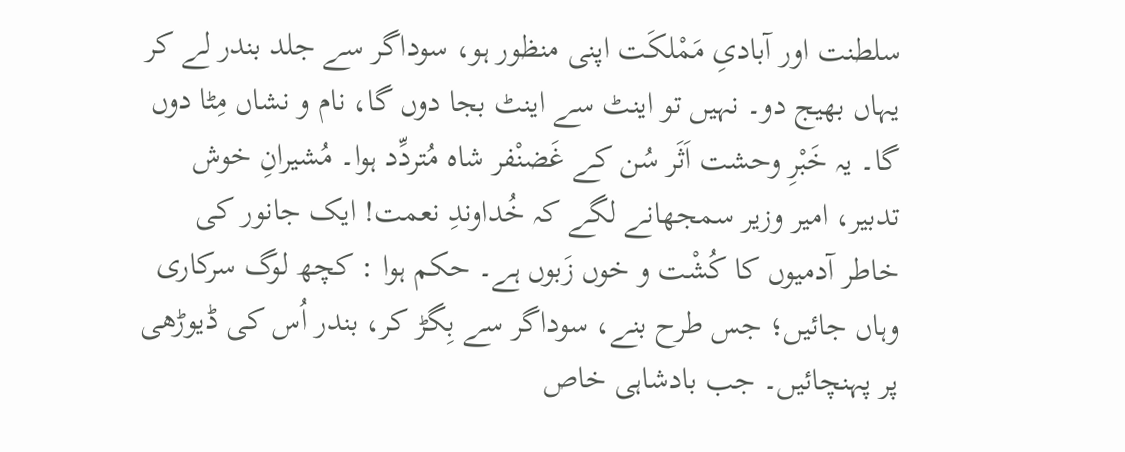سلطنت اور آبادیِ مَمْلکَت اپنی منظور ہو، سوداگر سے جلد بندر لے کر یہاں بھیج دو۔ نہیں تو اینٹ سے اینٹ بجا دوں گا، نام و نشاں مِٹا دوں گا۔ یہ خَبْرِ وحشت اَثَر سُن کے غَضنْفر شاہ مُتردِّد ہوا۔ مُشیرانِ خوش تدبیر، امیر وزیر سمجھانے لگے کہ خُداوندِ نعمت! ایک جانور کی خاطر آدمیوں کا کُشْت و خوں زَبوں ہے۔ حکم ہوا : کچھ لوگ سرکاری وہاں جائیں؛ جس طرح بنے، سوداگر سے بِگڑ کر، بندر اُس کی ڈیوڑھی پر پہنچائیں۔ جب بادشاہی خاص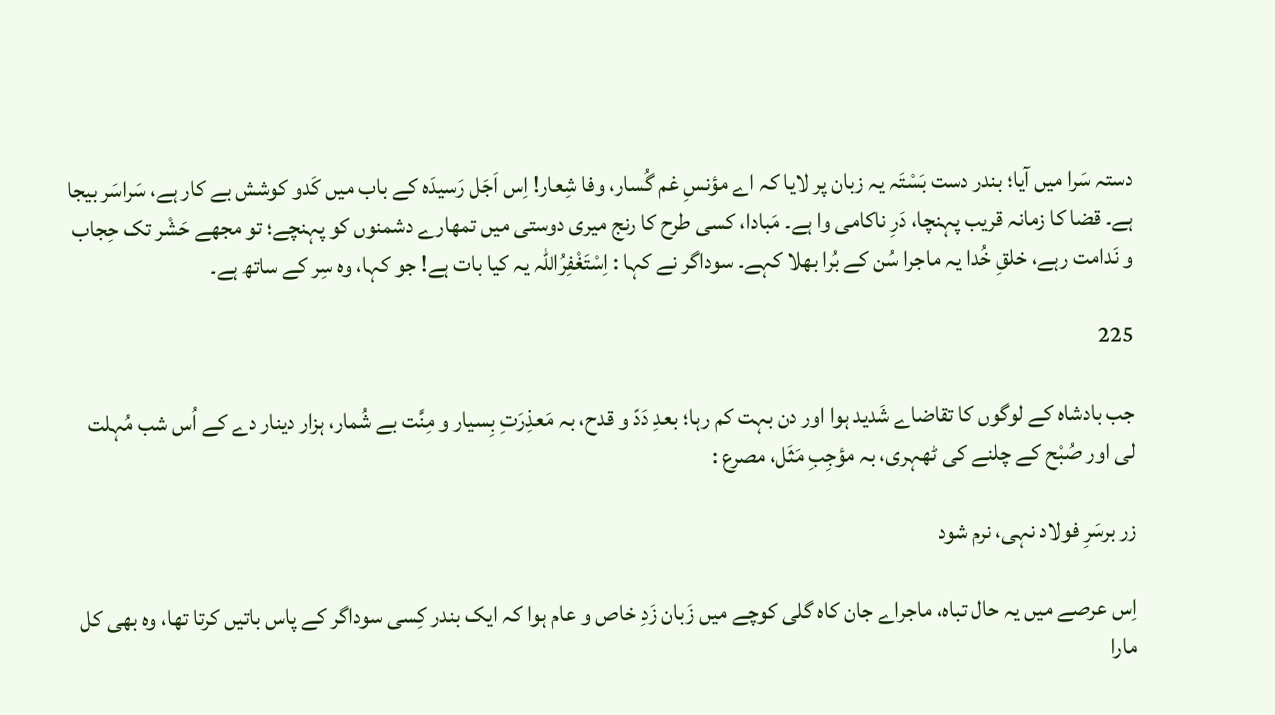دستہ سَرا میں آیا؛ بندر دست بَسْتَہ یہ زبان پر لایا کہ اے مؤنسِ غم گُسار، وفا شِعار! اِس اَجَل رَسیدَہ کے باب میں کَدو کوشش بے کار ہے، سَراسَر بیجا ہے۔ قضا کا زمانہ قریب پہنچا، دَرِ ناکامی وا ہے۔ مَبادا، کسی طرح کا رنج میری دوستی میں تمھارے دشمنوں کو پہنچے؛ تو مجھے حَشْر تک حِجاب و نَدامت رہے، خلقِ خُدا یہ ماجرا سُن کے بُرا بھلا کہے۔ سوداگر نے کہا : اِسْتَغْفِرُاللّٰہ یہ کیا بات ہے! جو کہا، وہ سِر کے ساتھ ہے۔

225

جب بادشاہ کے لوگوں کا تقاضاے شَدید ہوا اور دن بہت کم رہا؛ بعدِ دَدّ و قدح، بہ مَعذِرَتِ بِسیار و مِنَّت بے شُمار، ہزار دینار دے کے اُس شب مُہلت لی اور صُبْح کے چلنے کی ٹھہری، بہ مؤجِبِ مَثَل، مصرع :

زر برسَرِ فولاد نہی، نرم شود

اِس عرصے میں یہ حال تباہ، ماجراے جان کاہ گلی کوچے میں زَبان زَدِ خاص و عام ہوا کہ ایک بندر کِسی سوداگر کے پاس باتیں کرتا تھا، وہ بھی کل مارا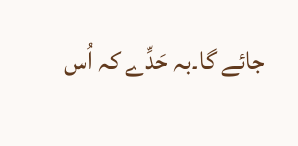جائے گا۔بہ حَدِّے کہ اُس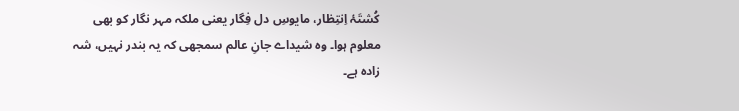کُشتَۂ اِنتِظار، مایوسِ دل فِگار یعنی ملکہ مہر نگار کو بھی معلوم ہوا۔ وہ شیداے جانِ عالم سمجھی کہ یہ بندر نہیں، شہ زادہ ہے۔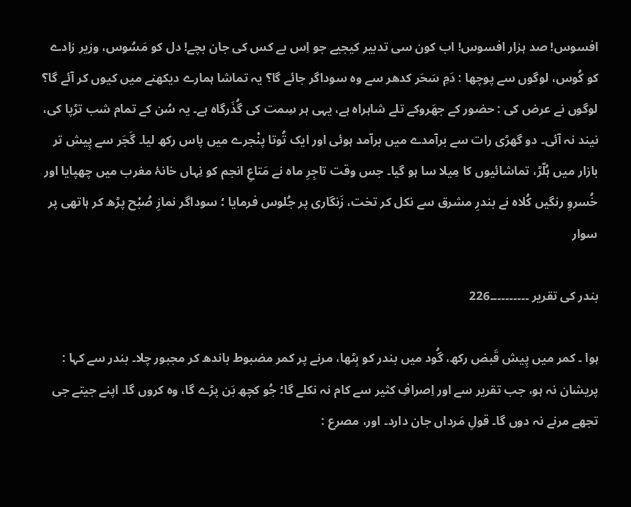افسوس! صد ہزار افسوس! اب کون سی تدبیر کیجیے جو اِس بے کس کی جان بچے! دل کو مَسُوس، وزیر زادے کو کُوس، لوگوں سے پوچھا : دَمِ سَحَر کدھر سے وہ سوداگر جائے گا؟ یہ تماشا ہمارے دیکھنے میں کیوں کر آئے گا؟ لوگوں نے عرض کی : حضور کے جھَروکے تلے شاہراہ ہے، یہی ہر سِمت کی گُذَرگاہ ہے۔ یہ سُن کے تمام شب تڑپا کی، نیند نہ آئی۔ دو گھڑی رات سے برآمدے میں برآمد ہوئی اور ایک تُوتا پنْجرے میں پاس رکھ لیا۔ گَجَر سے پِیش تر بازار میں ہُلّڑ، تماشائیوں کا مِیلا سا ہو گیا۔ جس وقت تاجِرِ ماہ نے مَتاعِ انجم کو نِہاں خانۂ مغرب میں چھپایا اور خُسروِ رنگیں کُلاہ نے بندرِ مشرق سے نکل کر تخت، زَنگاری پر جُلوس فرمایا ؛ سوداگر نمازِ صُبْح پڑھ کر ہاتھی پر سوار

بندر کی تقریر ۔۔۔۔۔۔۔۔۔۔226

ہوا ۔ کمر میں پِیش قَبض رکھ، گُود میں بندر کو بِٹھا، مرنے پر کمر مضبوط باندھ کر مجبور چلا۔ بندر سے کہا : پریشان نہ ہو، جب تقریر سے اور اِصرافِ کثیر سے کام نہ نکلے گا؛ جُو کچھ بَن پڑے گا، وہ کروں گا۔ اپنے جیتے جی تجھے مرنے نہ دوں گا۔ قولِ مَرداں جان دارد۔ اور، مصرع :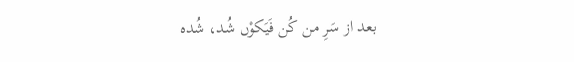بعد از سَرِ من کُن فَیَکوْں شُد، شُدہ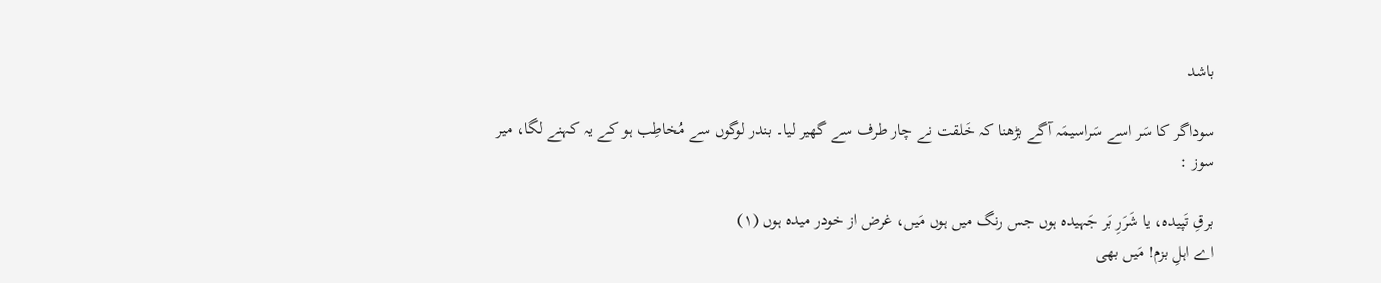باشد

سوداگر کا سَر اسے سَراسیمَہ آگے بڑھنا کہ خَلقت نے چار طرف سے گھیر لیا۔ بندر لوگوں سے مُخاطِب ہو کے یہ کہنے لگا، میر سوز :

برقِ تَپیدہ، یا شَرَرِ بَر جَہیدہ ہوں جس رنگ میں ہوں مَیں، غرض از خودر میدہ ہوں (۱)
اے اہلِ بزم! مَیں بھی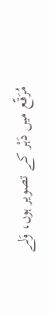مُرَقّع میں دَہْر کے تصویر ہوں، وَلے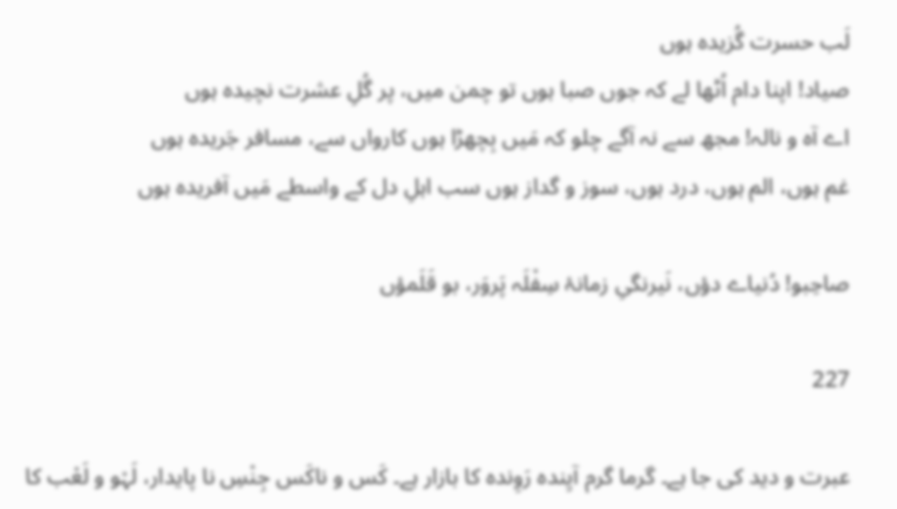لَب حسرت گُزیدہ ہوں
صیاد! اپنا دام اُٹھا لے کہ جوں صبا ہوں تو چمن میں، پر گُلِ عشرت نچیدہ ہوں
اے آہ و نالہ! مجھ سے نہ آگے چلو کہ مَیں بِچھڑا ہوں کارواں سے، مسافر جَریدہ ہوں
غم ہوں، الم ہوں، درد ہوں، سوز و گداز ہوں سب اہلِ دل کے واسطے مَیں آفریدہ ہوں

صاحِبو! دُنیاے دؤں، نَیرنگیِ زمانۂ سِفْلَہ پَروَر، بو قَلَمؤں

227

عبرت و دید کی جا ہے۔ گرما گرم آیِندہ رَوِندہ کا بازار ہے۔ کَس و ناکَس جِنْسِ نا پایدار، لَہْو و لَعْب کا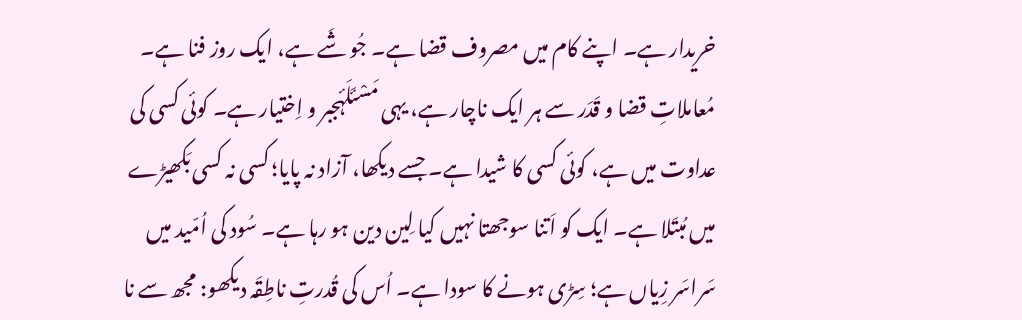خریدار ہے۔ اپنے کام میں مصروف قضا ہے۔ جُو شَے ہے، ایک روز فنا ہے۔ مُعاملاتِ قضا و قَدَر سے ہر ایک ناچار ہے، یہی مَسْئَلَۂجبر و اِختیار ہے۔ کوئی کسی کی عداوت میں ہے، کوئی کسی کا شیدا ہے۔ جسے دیکھا، آزاد نہ پایا؛ کسی نہ کسی بَکھیڑے میں مُبتَلا ہے۔ ایک کو اَتنا سوجھتا نہیں کیا لِین دین ہو رہا ہے۔ سُود کی اُمّید میں سَراسَر زِیاں ہے؛ سِڑی ہونے کا سودا ہے۔ اُس کی قُدرتِ ناطِقَہ دیکھو: مجھ سے نا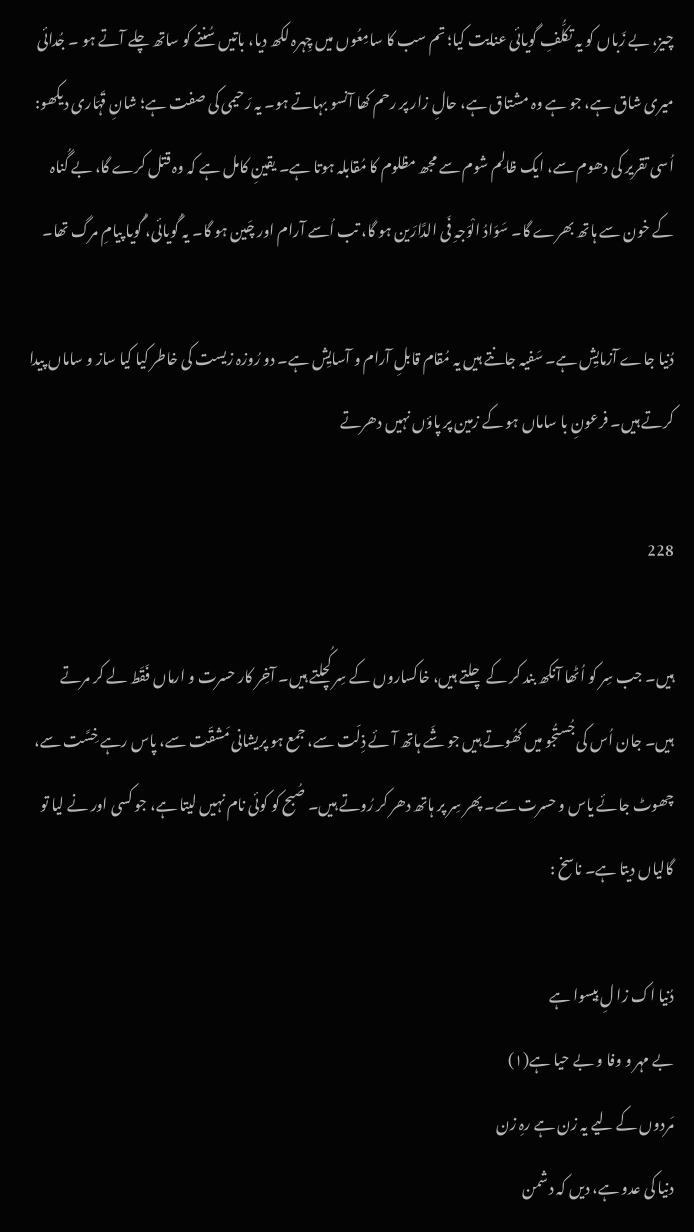چیز، بے زَباں کو یہ تکلُّفِ گویائی عنایت کیا؛ تم سب کا سامِعُوں میں چِہرہ لکھ دیا، باتیں سُننے کو ساتھ چلے آتے ہو ۔ جُدائی میری شاق ہے، جو ہے وہ مشتاق ہے، حالِ زار پر رحم کھا آنسو بہاتے ہو۔ یہ رَحیمی کی صفت ہے؛ شانِ قَہّاری دیکھو: اُسی تقریر کی دھوم سے، ایک ظالِم شوم سے مجھ مظلوم کا مُقابلہ ہوتا ہے۔ یقینِ کامل ہے کہ وہ قتل کرے گا، بے گُناہ کے خون سے ہاتھ بھرے گا۔ سَوَادُ الْوَجہِ فَی الدَّارَين ہو گا، تب اُسے آرام اور چَین ہو گا۔ یہ گُویائی، گُویا پیامِ مرگ تھا۔

دُنيا جاے آزمایِش ہے۔ سَفیہ جانتے ہیں یہ مُقام قابلِ آرام و آسایِش ہے۔ دو رُوزہ زیست کی خاطر کیا کیا ساز و ساماں پیدا کرتے ہیں۔ فرعونِ با ساماں ہو کے زمین پر پاؤں نہیں دھرتے

228

ہیں۔ جب سِر کو اُٹھا آنکھ بند کر کے چلتے ہیں، خاکساروں کے سِر کُچلتے ہیں۔ آخِر کار حسرت و ارماں فَقَط لے کر مرتے ہیں۔ جان اُس کی جُستُجو میں کھُوتے ہیں جو شَے ہاتھ آئے ذِلّت سے، جمع ہو پریشانی مَشقّت سے، پاس رہے خِسَّت سے، چھوٹ جائے یاس و حسرت سے۔ پھر سِر پر ہاتھ دھر کر رُوتے ہیں۔ صُبح کو کوئی نام نہیں لیتا ہے، جو کسی اور نے لیا تو گالیاں دیتا ہے۔ ناسخ :

دُنیا اک زا لِ بِیسوا ہے
بے مہر و وفا و بے حیا ہے(۱)
مَردوں کے لیے یہ زن ہے رہِ زن
دنیا کی عدو ہے، دیں کہ دشمن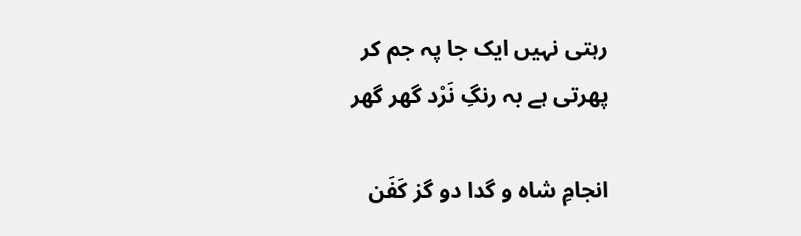رہتی نہیں ایک جا پہ جم کر
پھرتی ہے بہ رنگِ نَرْد گھر گھر

انجامِ شاہ و گدا دو گز کَفَن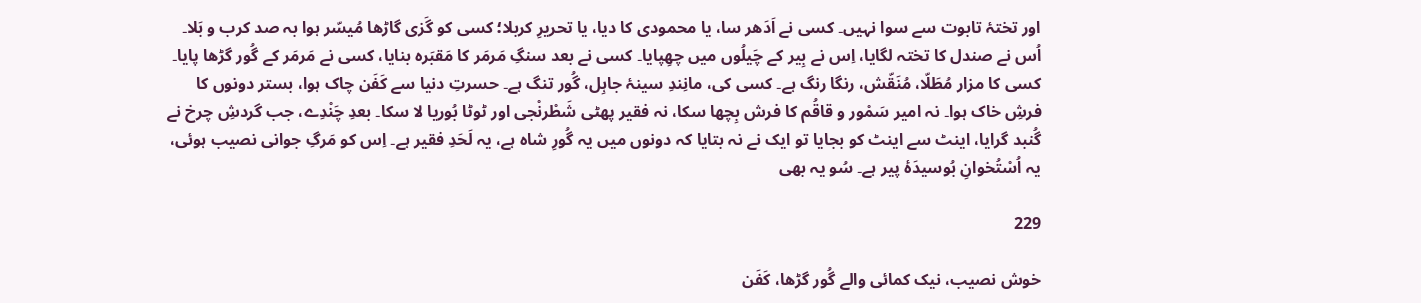اور تختۂ تابوت سے سوا نہیں۔ کسی نے اَدَھر سا، یا محمودی کا دیا، یا تحریرِ کربلا؛ کسی کو گَزی گاڑھا مُیسّر ہوا بہ صد کرب و بَلا۔ اُس نے صندل کا تختہ لگایا، اِس نے بِیر کے چَیلُوں میں چھِپایا۔ کسی نے بعد سنگِ مَرمَر کا مَقبَرہ بنایا، کسی نے مَرمَر کے گُور گڑھا پایا۔ کسی کا مزار مُطَلّا، مُنَقّش، رنگا رنگ ہے۔ کسی کی، مانِندِ سینۂ جاہِل، گُور تنگ ہے۔ حسرتِ دنیا سے کَفَن چاک ہوا، بستر دونوں کا فرشِ خاک ہوا۔ نہ امیر سَمْور و قاقُم کا فرش بِچھا سکا، نہ فقیر پھٹی شَطْرنْجی اور ٹوٹا بُوریا لا سکا۔ بعدِ چَنْدِے، جب گردشِ چرخ نے گُنبد گرایا، اینٹ سے اینٹ کو بجایا تو ایک نے نہ بتایا کہ دونوں میں یہ گُورِ شاہ ہے، یہ لَحَدِ فقیر ہے۔ اِس کو مَرگِ جوانی نصیب ہوئی، یہ اُسْتُخوانِ بُوسیدَۂ پیر ہے۔ سُو یہ بھی

229

خوش نصیب، نیک کمائی والے گُور گڑھا، کَفَن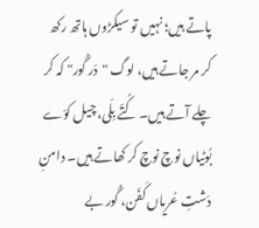پاتے ہیں؛ نہیں تو سیکڑوں ہاتھ رکھ کر مر جاتے ہیں، لوگ "دَر گُور" کہ کر چلے آتے ہیں۔ کُتّے بِلّی، چیل کوّے بُوٹیاں نوچ نوچ کر کھاتے ہیں۔ دامنِ دَشتِ عُریاں کَفَن، گُور بے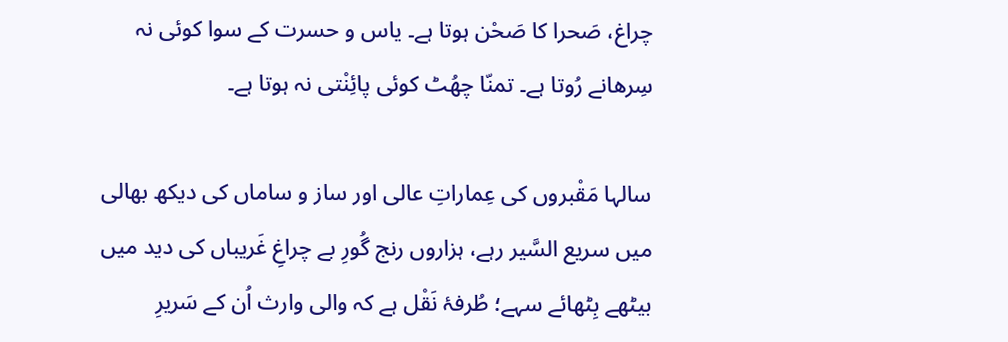چراغ، صَحرا کا صَحْن ہوتا ہے۔ یاس و حسرت کے سوا کوئی نہ سِرھانے رُوتا ہے۔ تمنّا چھُٹ کوئی پائِنْتی نہ ہوتا ہے۔

سالہا مَقْبروں کی عِماراتِ عالی اور ساز و ساماں کی دیکھ بھالی میں سریع السَّیر رہے، ہزاروں رنج گُورِ بے چراغِ غَریباں کی دید میں بیٹھے بِٹھائے سہے؛ طُرفۂ نَقْل ہے کہ والی وارث اُن کے سَریرِ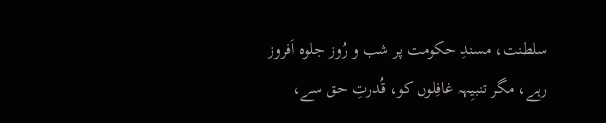سلطنت، مسندِ حکومت پر شب و رُوز جلوہ اَفروز رہے، مگر تنبیِہہ غافِلوں کو، قُدرتِ حق سے،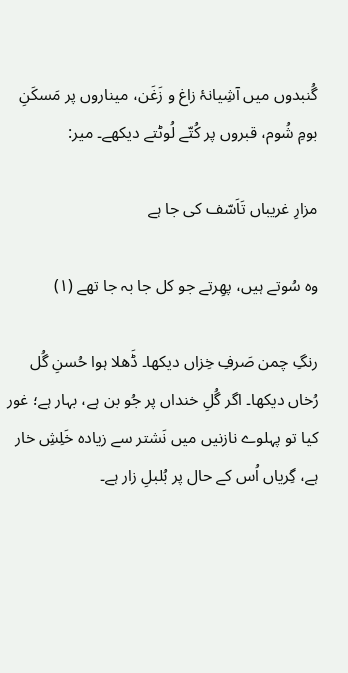گُنبدوں میں آشِیانۂ زاغ و زَغَن، میناروں پر مَسکَنِ بومِ شُوم، قبروں پر کُتّے لُوٹتے دیکھے۔ میر:

مزارِ غریباں تَاَسّف کی جا ہے

وہ سُوتے ہیں، پھِرتے جو کل جا بہ جا تھے (۱)

رنگِ چمن صَرفِ خِزاں دیکھا۔ ڈَھلا ہوا حُسنِ گُل رُخاں دیکھا۔ اگر گُلِ خنداں پر جُو بن ہے، بہار ہے؛ غور کیا تو پہلوے نازنیں میں نَشتر سے زیادہ خَلِشِ خار ہے، گِریاں اُس کے حال پر بُلبلِ زار ہے۔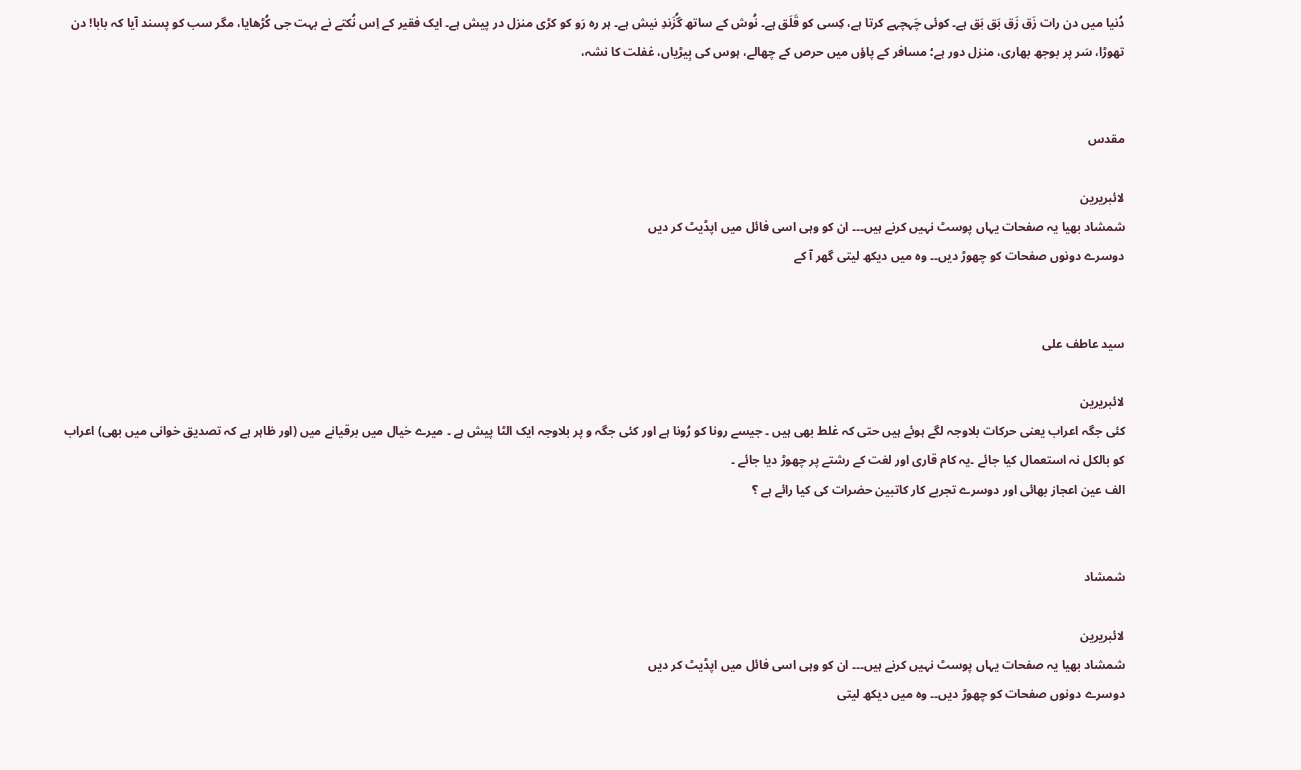دُنیا میں دن رات زَق زَق بَق بَق ہے۔ کوئی چَہچہے کرتا ہے، کِسی کو قَلَق ہے۔ نُوش کے ساتھ گُزَندِ نیش ہے۔ ہر رہ رَو کو کڑی منزل در پیش ہے۔ ایک فقیر کے اِس نُکتے نے بہت جی کُڑھایا، مگر سب کو پسند آیا کہ بابا! دن تھوڑا، سَر پر بوجھ بھاری، منزل دور ہے؛ مسافر کے پاؤں میں حرص کے چھالے، ہوس کی بِیڑیاں، غفلت کا نشہ،


مقدس

لائبریرین
شمشاد بھیا یہ صفحات یہاں پوسٹ نہیں کرنے ہیں۔۔۔ ان کو وہی اسی فائل میں اپڈیٹ کر دیں
دوسرے دونوں صفحات کو چھوڑ دیں۔۔ وہ میں دیکھ لیتی گھر آ کے


سید عاطف علی

لائبریرین
کئی جگہ اعراب یعنی حرکات بلاوجہ لگے ہوئے ہیں حتی کہ غلط بھی ہیں ۔ جیسے رونا کو رُونا ہے اور کئی جگہ و پر بلاوجہ ایک الٹا پیش ہے ۔ میرے خیال میں برقیانے میں (اور ظاہر ہے کہ تصدیق خوانی میں بھی) اعراب کو بالکل نہ استعمال کیا جائے ۔یہ کام قاری اور لغت کے رشتے پر چھوڑ دیا جائے ۔
الف عین اعجاز بھائی اور دوسرے تجربے کار کاتبین حضرات کی کیا رائے ہے ؟


شمشاد

لائبریرین
شمشاد بھیا یہ صفحات یہاں پوسٹ نہیں کرنے ہیں۔۔۔ ان کو وہی اسی فائل میں اپڈیٹ کر دیں
دوسرے دونوں صفحات کو چھوڑ دیں۔۔ وہ میں دیکھ لیتی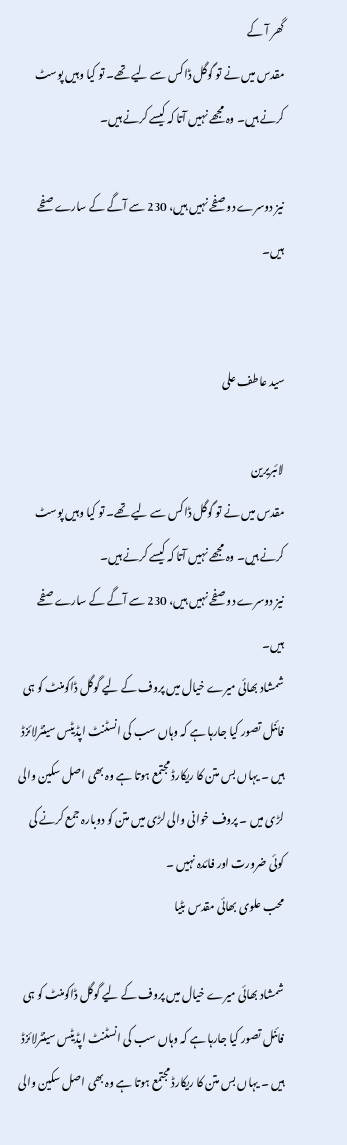گھر آ کے
مقدس میں نے تو گوگل ڈاکس سے لیے تھے۔ تو کیا وہیں پوسٹ کرنے ہیں۔ وہ مجھے نہیں آتا کہ کیسے کرنے ہیں۔

نیز دوسرے دو صفحے نہیں ہیں، 230 سے آگے کے سارے صفحے ہیں۔


سید عاطف علی

لائبریرین
مقدس میں نے تو گوگل ڈاکس سے لیے تھے۔ تو کیا وہیں پوسٹ کرنے ہیں۔ وہ مجھے نہیں آتا کہ کیسے کرنے ہیں۔
نیز دوسرے دو صفحے نہیں ہیں، 230 سے آگے کے سارے صفحے ہیں۔
شمشاد بھائی میرے خیال میں پروف کے لیے گوگل ڈاکومنٹ کو ہی فائنل تصور کیا جارہا ہے کہ وہاں سب کی انسٹنٹ اپڈیٹس سینٹرلائزڈ ہیں ۔ یہاں بس متن کا ریکارڈ مجتمع ہوتا ہے وہ بھی اصل سکین والی لڑی میں ۔ پروف خوانی والی لڑی میں متن کو دوبارہ جمع کرنے کی کوئی ضرورت اور فائدہ نہیں ۔
محب علوی بھائی مقدس بٹیا

شمشاد بھائی میرے خیال میں پروف کے لیے گوگل ڈاکومنٹ کو ہی فائنل تصور کیا جارہا ہے کہ وہاں سب کی انسٹنٹ اپڈیٹس سینٹرلائزڈ ہیں ۔ یہاں بس متن کا ریکارڈ مجتمع ہوتا ہے وہ بھی اصل سکین والی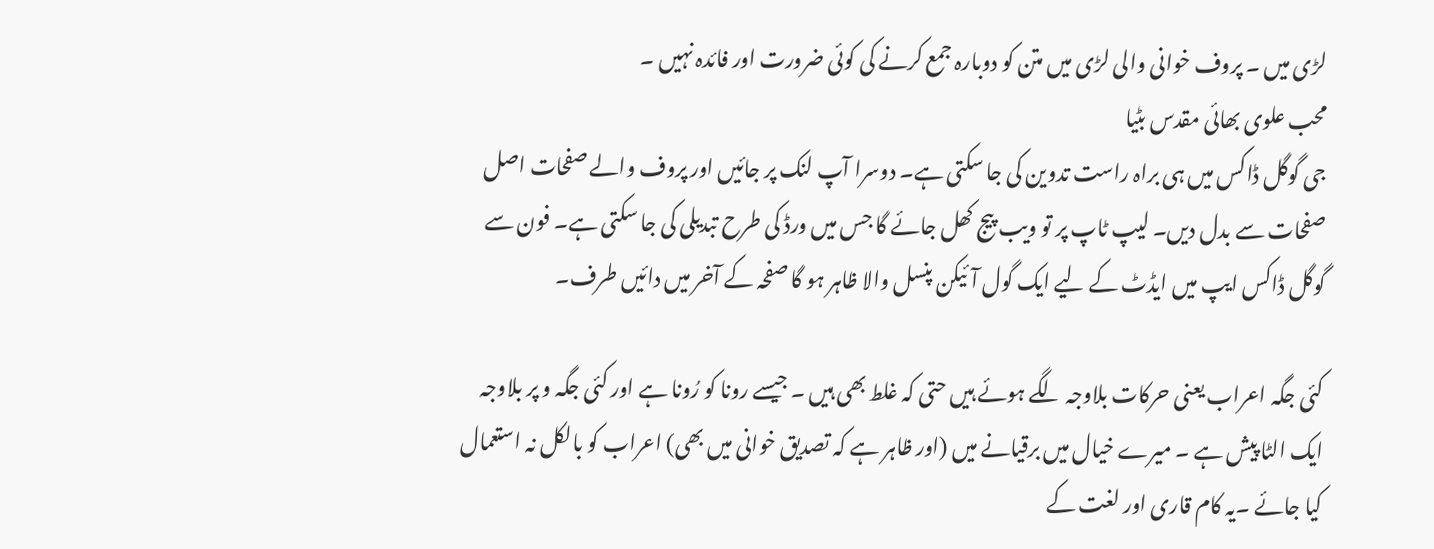لڑی میں ۔ پروف خوانی والی لڑی میں متن کو دوبارہ جمع کرنے کی کوئی ضرورت اور فائدہ نہیں ۔
محب علوی بھائی مقدس بٹیا
جی گوگل ڈاکس میں ہی براہ راست تدوین کی جا سکتی ہے۔ دوسرا آپ لنک پر جائیں اور پروف والے صفحات اصل صفحات سے بدل دیں۔ لیپ ٹاپ پر تو ویب پیج کھل جائے گا جس میں ورڈ کی طرح تبدیلی کی جا سکتی ہے۔ فون سے گوگل ڈاکس ایپ میں ایڈٹ کے لیے ایک گول آئیکن پنسل والا ظاہر ہو گا صفحہ کے آخر میں دائیں طرف۔

کئی جگہ اعراب یعنی حرکات بلاوجہ لگے ہوئے ہیں حتی کہ غلط بھی ہیں ۔ جیسے رونا کو رُونا ہے اور کئی جگہ و پر بلاوجہ ایک الٹا پیش ہے ۔ میرے خیال میں برقیانے میں (اور ظاہر ہے کہ تصدیق خوانی میں بھی) اعراب کو بالکل نہ استعمال کیا جائے ۔یہ کام قاری اور لغت کے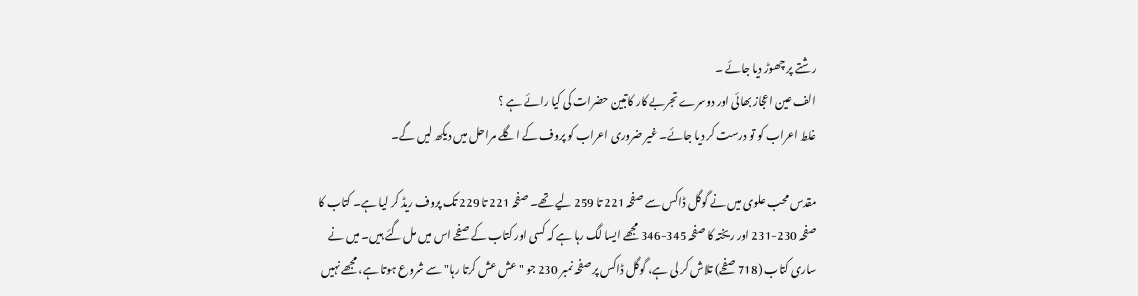رشتے پر چھوڑ دیا جائے ۔
الف عین اعجاز بھائی اور دوسرے تجربے کار کاتبین حضرات کی کیا رائے ہے ؟
غلط اعراب کو تو درست کر دیا جائے۔ غیر ضروری اعراب کو پروف کے اگلے مراحل میں دیکھ لیں گے۔

مقدس محب علوی میں نے گوگل ڈاکس سے صفحہ 221 تا 259 لیے تھے۔ صفحہ 221 تا 229 تک پروف ریڈ کر لیا ہے۔ کتاب کا صفحہ 230-231 اور ریختہ کا صفحہ 345-346 مجھے ایسا لگ رہا ہے کہ کسی اور کتاب کے صفحے اس میں مل گئے ہیں۔ میں نے ساری کتاب (718 صفحے) تلاش کر لی ہے، گوگل ڈاکس پر صفحہ نمبر 230 جو "عش عش کرتا رہا" سے شروع ہوتا ہے، مجھے نہیں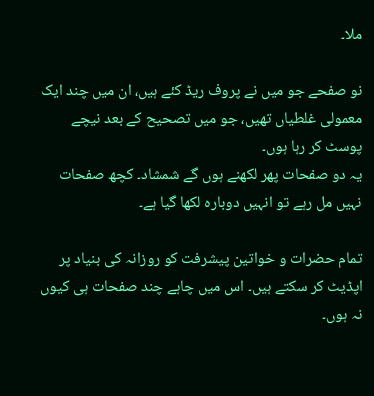ملا۔

نو صفحے جو میں نے پروف ریڈ کئے ہیں، ان میں چند ایک معمولی غلطیاں تھیں، جو میں تصحیح کے بعد نیچے پوسٹ کر رہا ہوں۔
یہ دو صفحات پھر لکھنے ہوں گے شمشاد۔ کچھ صفحات نہیں مل رہے تو انہیں دوبارہ لکھا گیا ہے۔

تمام حضرات و خواتین پیشرفت کو روزانہ کی بنیاد پر اپڈیٹ کر سکتے ہیں۔ اس میں چاہے چند صفحات ہی کیوں نہ ہوں۔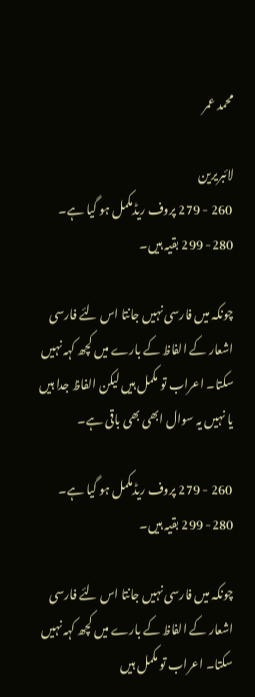محمد عمر

لائبریرین
260 - 279 پروف ریڈمکمل ہو گیا ہے۔ 280- 299 بقیہ ہیں۔

چونکہ میں فارسی نہیں جانتا اس لئے فارسی اشعار کے الفاظ کے بارے میں کچھ کہہ نہیں سکتا۔ اعراب تو مکمل ہیں لیکن الفاظ جدا ہیں یا نہیں یہ سوال ابھی بھی باقی ہے۔

260 - 279 پروف ریڈمکمل ہو گیا ہے۔ 280- 299 بقیہ ہیں۔

چونکہ میں فارسی نہیں جانتا اس لئے فارسی اشعار کے الفاظ کے بارے میں کچھ کہہ نہیں سکتا۔ اعراب تو مکمل ہیں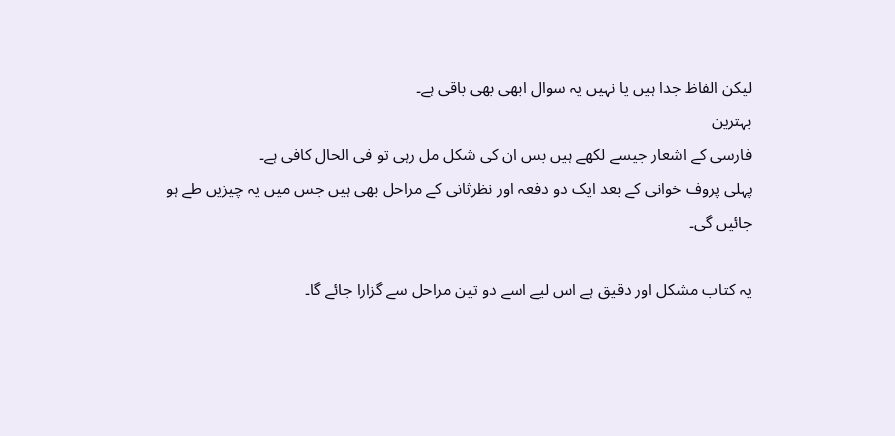لیکن الفاظ جدا ہیں یا نہیں یہ سوال ابھی بھی باقی ہے۔
بہترین
فارسی کے اشعار جیسے لکھے ہیں بس ان کی شکل مل رہی تو فی الحال کافی ہے۔
پہلی پروف خوانی کے بعد ایک دو دفعہ اور نظرثانی کے مراحل بھی ہیں جس میں یہ چیزیں طے ہو جائیں گی۔

یہ کتاب مشکل اور دقیق ہے اس لیے اسے دو تین مراحل سے گزارا جائے گا۔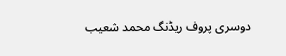دوسری پروف ریڈنگ محمد شعیب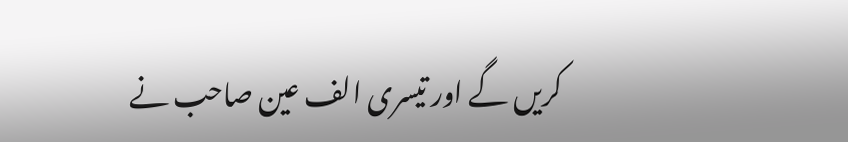کریں گے اور تیسری الف عین صاحب نے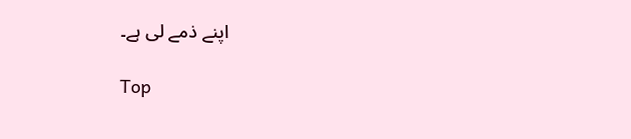اپنے ذمے لی ہے۔

Top